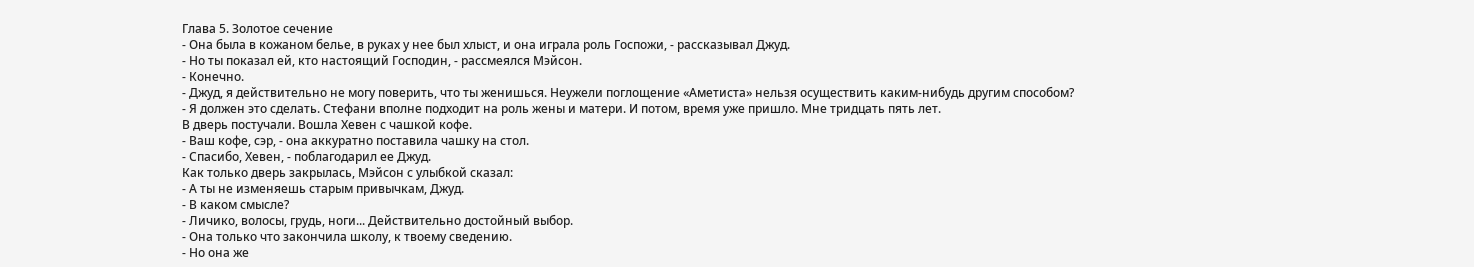Глава 5. Золотое сечение
- Она была в кожаном белье, в руках у нее был хлыст, и она играла роль Госпожи, - рассказывал Джуд.
- Но ты показал ей, кто настоящий Господин, - рассмеялся Мэйсон.
- Конечно.
- Джуд, я действительно не могу поверить, что ты женишься. Неужели поглощение «Аметиста» нельзя осуществить каким-нибудь другим способом?
- Я должен это сделать. Стефани вполне подходит на роль жены и матери. И потом, время уже пришло. Мне тридцать пять лет.
В дверь постучали. Вошла Хевен с чашкой кофе.
- Ваш кофе, сэр, - она аккуратно поставила чашку на стол.
- Спасибо, Хевен, - поблагодарил ее Джуд.
Как только дверь закрылась, Мэйсон с улыбкой сказал:
- А ты не изменяешь старым привычкам, Джуд.
- В каком смысле?
- Личико, волосы, грудь, ноги... Действительно достойный выбор.
- Она только что закончила школу, к твоему сведению.
- Но она же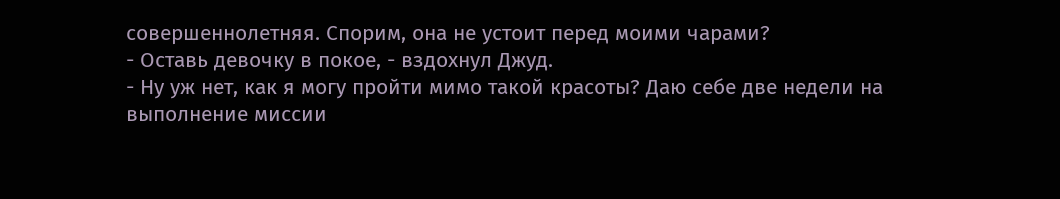совершеннолетняя. Спорим, она не устоит перед моими чарами?
- Оставь девочку в покое, - вздохнул Джуд.
- Ну уж нет, как я могу пройти мимо такой красоты? Даю себе две недели на выполнение миссии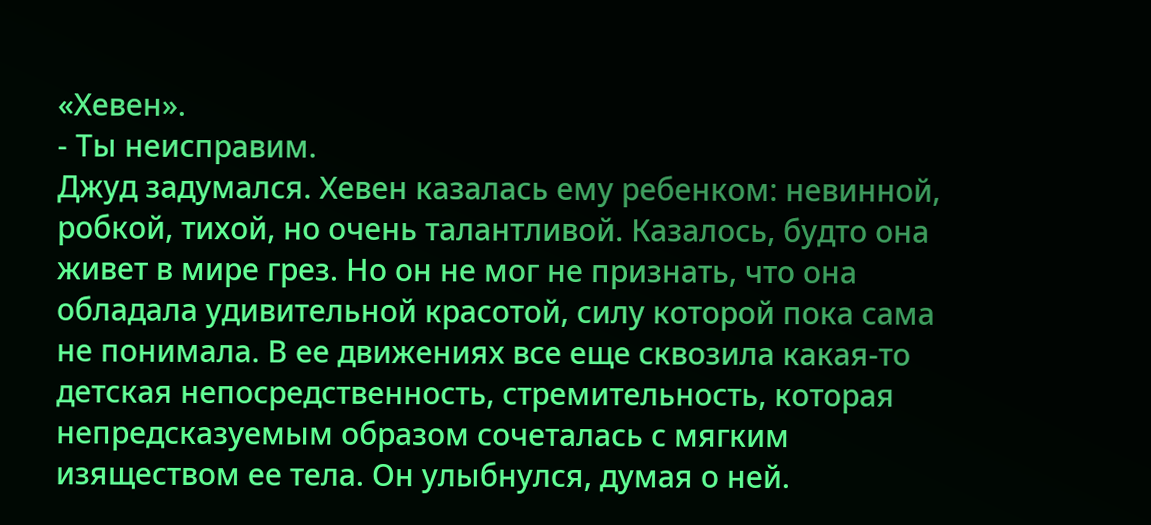«Хевен».
- Ты неисправим.
Джуд задумался. Хевен казалась ему ребенком: невинной, робкой, тихой, но очень талантливой. Казалось, будто она живет в мире грез. Но он не мог не признать, что она обладала удивительной красотой, силу которой пока сама не понимала. В ее движениях все еще сквозила какая-то детская непосредственность, стремительность, которая непредсказуемым образом сочеталась с мягким изяществом ее тела. Он улыбнулся, думая о ней.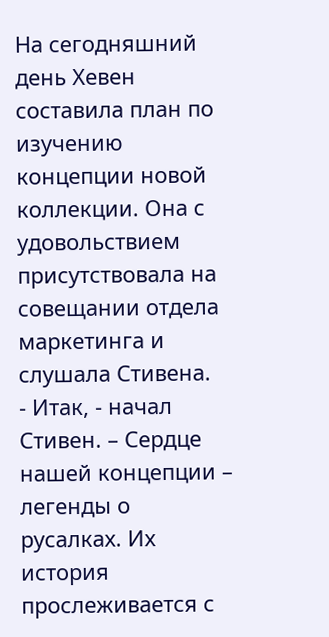На сегодняшний день Хевен составила план по изучению концепции новой коллекции. Она с удовольствием присутствовала на совещании отдела маркетинга и слушала Стивена.
- Итак, - начал Стивен. – Сердце нашей концепции – легенды о русалках. Их история прослеживается с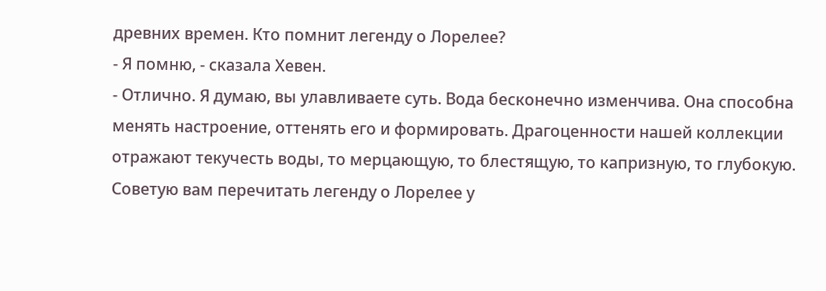древних времен. Кто помнит легенду о Лорелее?
- Я помню, - сказала Хевен.
- Отлично. Я думаю, вы улавливаете суть. Вода бесконечно изменчива. Она способна менять настроение, оттенять его и формировать. Драгоценности нашей коллекции отражают текучесть воды, то мерцающую, то блестящую, то капризную, то глубокую. Советую вам перечитать легенду о Лорелее у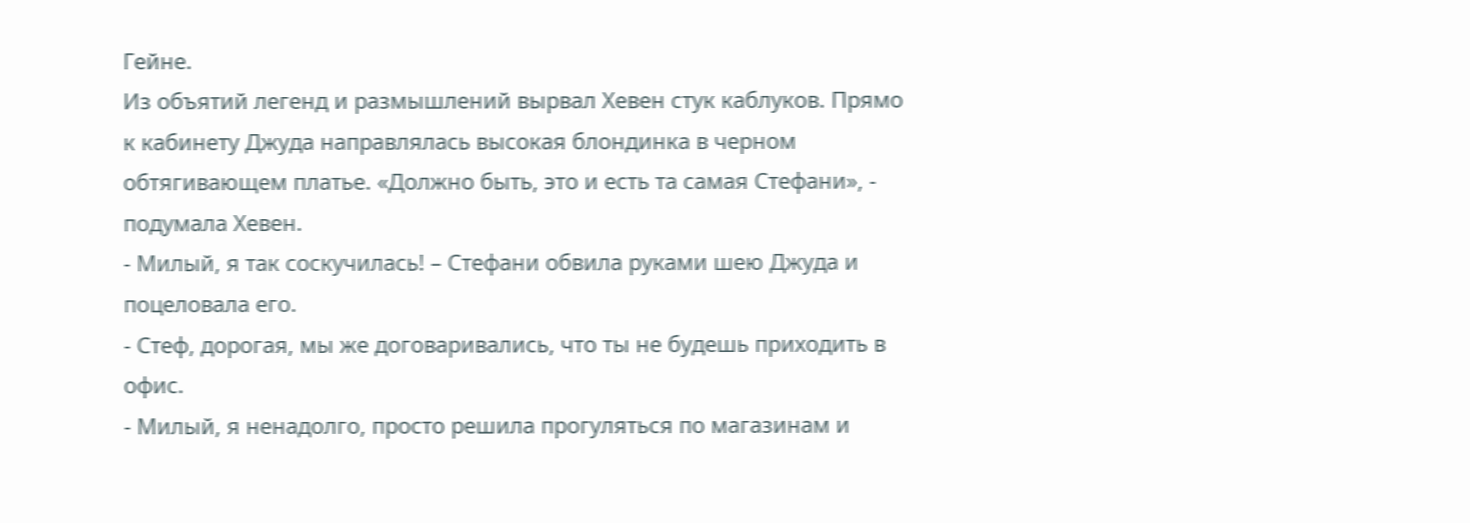Гейне.
Из объятий легенд и размышлений вырвал Хевен стук каблуков. Прямо к кабинету Джуда направлялась высокая блондинка в черном обтягивающем платье. «Должно быть, это и есть та самая Стефани», - подумала Хевен.
- Милый, я так соскучилась! – Стефани обвила руками шею Джуда и поцеловала его.
- Стеф, дорогая, мы же договаривались, что ты не будешь приходить в офис.
- Милый, я ненадолго, просто решила прогуляться по магазинам и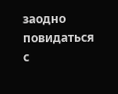заодно повидаться с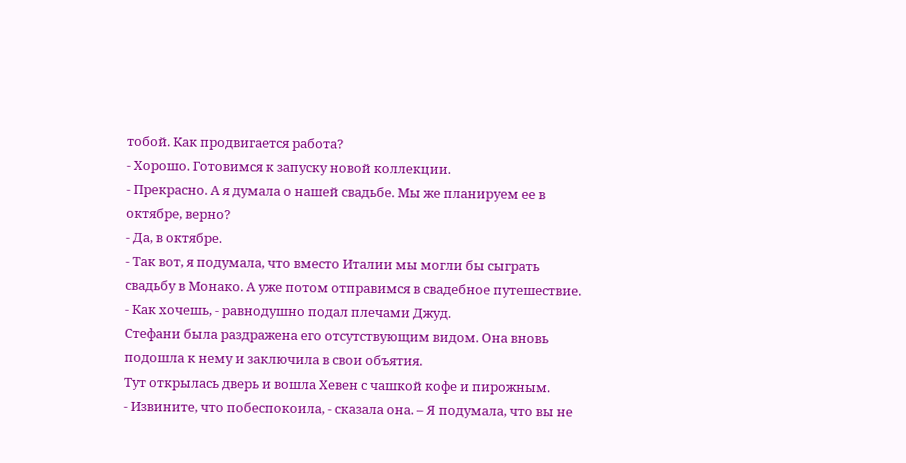тобой. Как продвигается работа?
- Хорошо. Готовимся к запуску новой коллекции.
- Прекрасно. А я думала о нашей свадьбе. Мы же планируем ее в октябре, верно?
- Да, в октябре.
- Так вот, я подумала, что вместо Италии мы могли бы сыграть свадьбу в Монако. А уже потом отправимся в свадебное путешествие.
- Как хочешь, - равнодушно подал плечами Джуд.
Стефани была раздражена его отсутствующим видом. Она вновь подошла к нему и заключила в свои объятия.
Тут открылась дверь и вошла Хевен с чашкой кофе и пирожным.
- Извините, что побеспокоила, - сказала она. – Я подумала, что вы не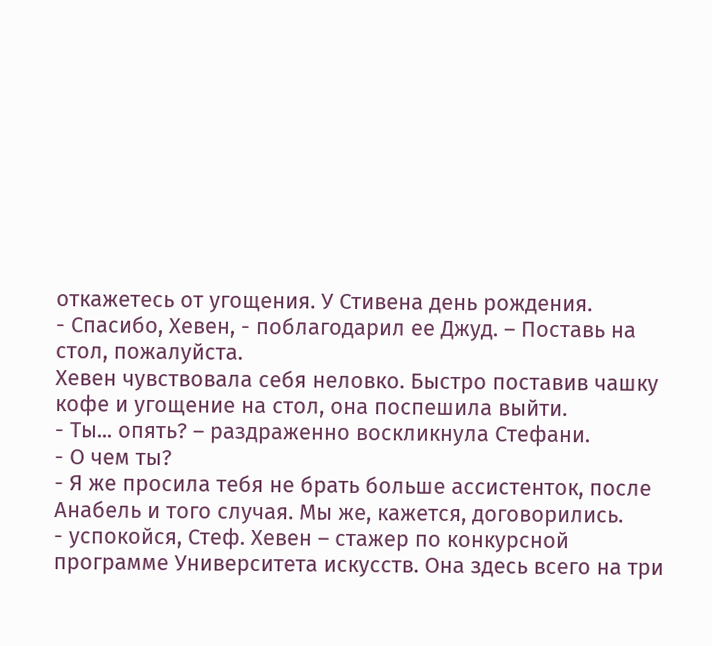откажетесь от угощения. У Стивена день рождения.
- Спасибо, Хевен, - поблагодарил ее Джуд. – Поставь на стол, пожалуйста.
Хевен чувствовала себя неловко. Быстро поставив чашку кофе и угощение на стол, она поспешила выйти.
- Ты... опять? – раздраженно воскликнула Стефани.
- О чем ты?
- Я же просила тебя не брать больше ассистенток, после Анабель и того случая. Мы же, кажется, договорились.
- успокойся, Стеф. Хевен – стажер по конкурсной программе Университета искусств. Она здесь всего на три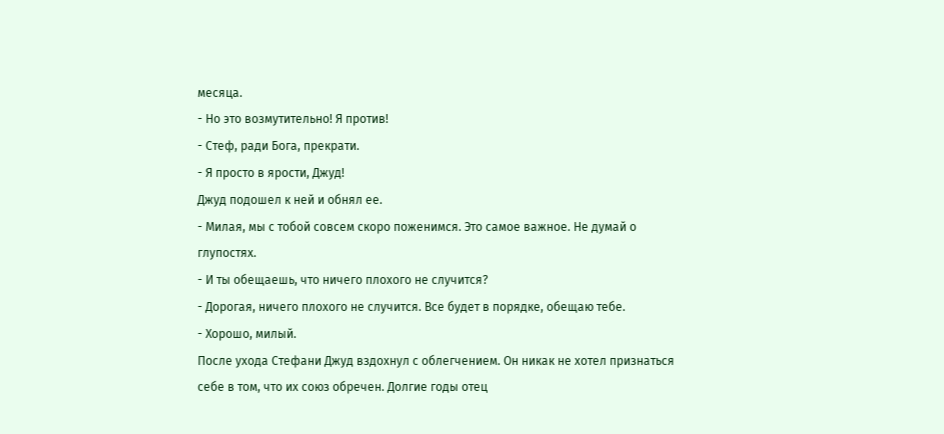месяца.
- Но это возмутительно! Я против!
- Стеф, ради Бога, прекрати.
- Я просто в ярости, Джуд!
Джуд подошел к ней и обнял ее.
- Милая, мы с тобой совсем скоро поженимся. Это самое важное. Не думай о глупостях.
- И ты обещаешь, что ничего плохого не случится?
- Дорогая, ничего плохого не случится. Все будет в порядке, обещаю тебе.
- Хорошо, милый.
После ухода Стефани Джуд вздохнул с облегчением. Он никак не хотел признаться себе в том, что их союз обречен. Долгие годы отец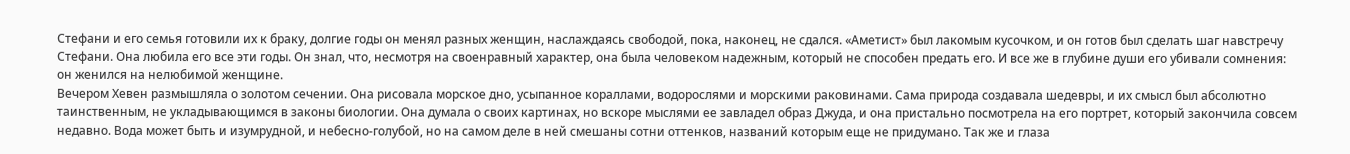Стефани и его семья готовили их к браку, долгие годы он менял разных женщин, наслаждаясь свободой, пока, наконец, не сдался. «Аметист» был лакомым кусочком, и он готов был сделать шаг навстречу Стефани. Она любила его все эти годы. Он знал, что, несмотря на своенравный характер, она была человеком надежным, который не способен предать его. И все же в глубине души его убивали сомнения: он женился на нелюбимой женщине.
Вечером Хевен размышляла о золотом сечении. Она рисовала морское дно, усыпанное кораллами, водорослями и морскими раковинами. Сама природа создавала шедевры, и их смысл был абсолютно таинственным, не укладывающимся в законы биологии. Она думала о своих картинах, но вскоре мыслями ее завладел образ Джуда, и она пристально посмотрела на его портрет, который закончила совсем недавно. Вода может быть и изумрудной, и небесно-голубой, но на самом деле в ней смешаны сотни оттенков, названий которым еще не придумано. Так же и глаза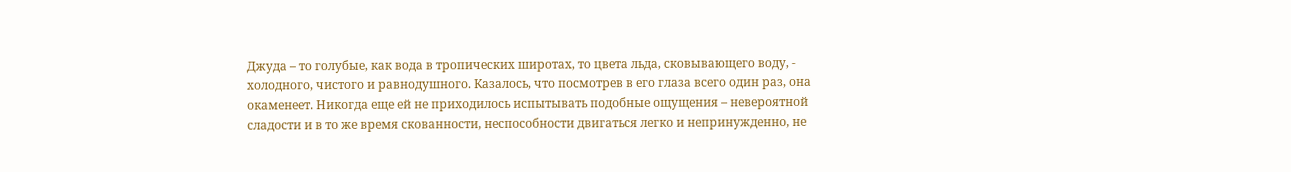Джуда – то голубые, как вода в тропических широтах, то цвета льда, сковывающего воду, - холодного, чистого и равнодушного. Казалось, что посмотрев в его глаза всего один раз, она окаменеет. Никогда еще ей не приходилось испытывать подобные ощущения – невероятной сладости и в то же время скованности, неспособности двигаться легко и непринужденно, не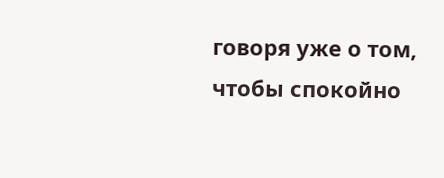говоря уже о том, чтобы спокойно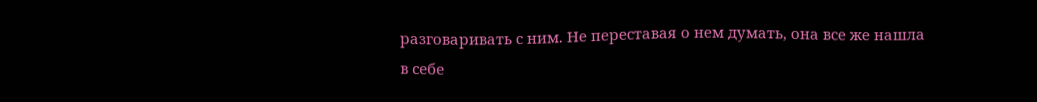разговаривать с ним. Не переставая о нем думать, она все же нашла в себе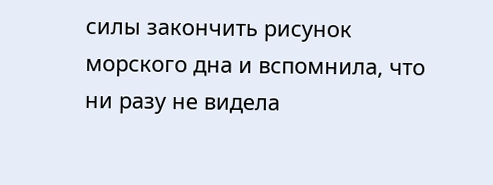силы закончить рисунок морского дна и вспомнила, что ни разу не видела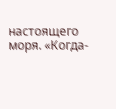настоящего моря. «Когда-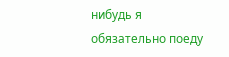нибудь я обязательно поеду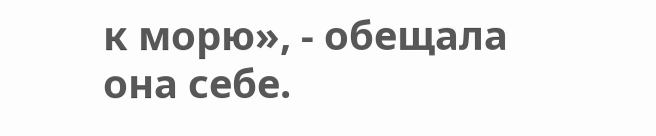к морю», - обещала она себе.